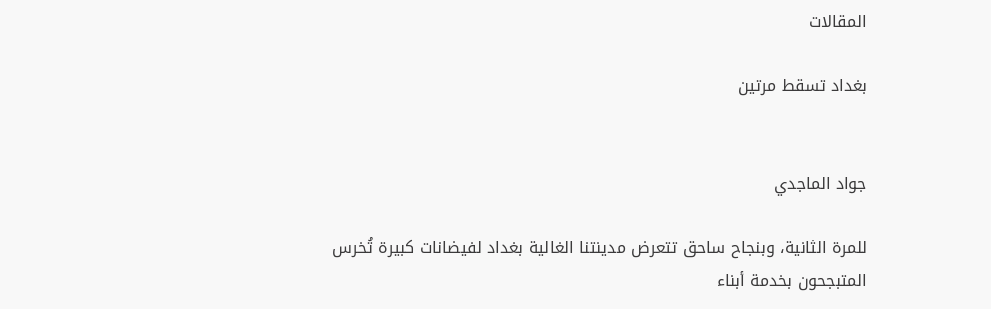المقالات

بغداد تسقط مرتين


جواد الماجدي

للمرة الثانية، وبنجاح ساحق تتعرض مدينتنا الغالية بغداد لفيضانات كبيرة تُخرس المتبجحون بخدمة أبناء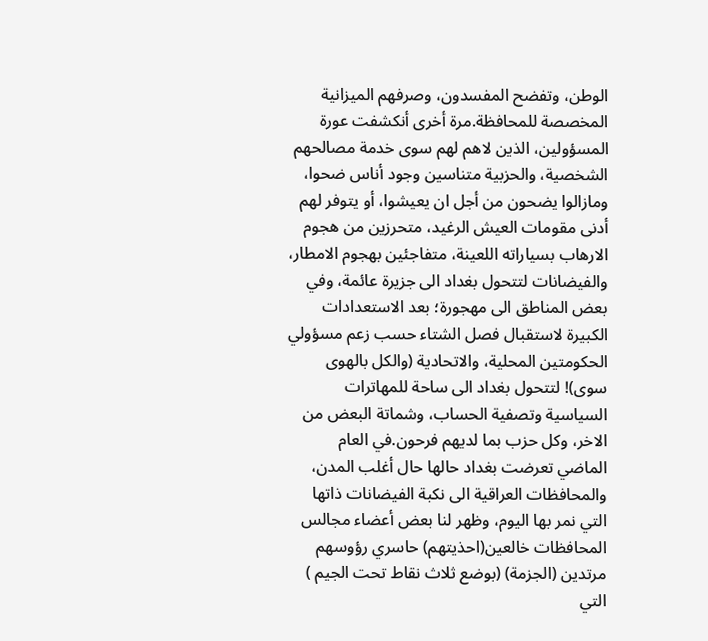الوطن، وتفضح المفسدون، وصرفهم الميزانية المخصصة للمحافظة.مرة أخرى أنكشفت عورة المسؤولين، الذين لاهم لهم سوى خدمة مصالحهم الشخصية، والحزبية متناسين وجود أناس ضحوا، ومازالوا يضحون من أجل ان يعيشوا، أو يتوفر لهم أدنى مقومات العيش الرغيد، متحرزين من هجوم الارهاب بسياراته اللعينة، متفاجئين بهجوم الامطار، والفيضانات لتتحول بغداد الى جزيرة عائمة، وفي بعض المناطق الى مهجورة؛ بعد الاستعدادات الكبيرة لاستقبال فصل الشتاء حسب زعم مسؤولي الحكومتين المحلية، والاتحادية (والكل بالهوى سوى)! لتتحول بغداد الى ساحة للمهاترات السياسية وتصفية الحساب، وشماتة البعض من الاخر، وكل حزب بما لديهم فرحون.في العام الماضي تعرضت بغداد حالها حال أغلب المدن، والمحافظات العراقية الى نكبة الفيضانات ذاتها التي نمر بها اليوم، وظهر لنا بعض أعضاء مجالس المحافظات خالعين(احذيتهم) حاسري رؤوسهم مرتدين (الجزمة) (بوضع ثلاث نقاط تحت الجيم ) التي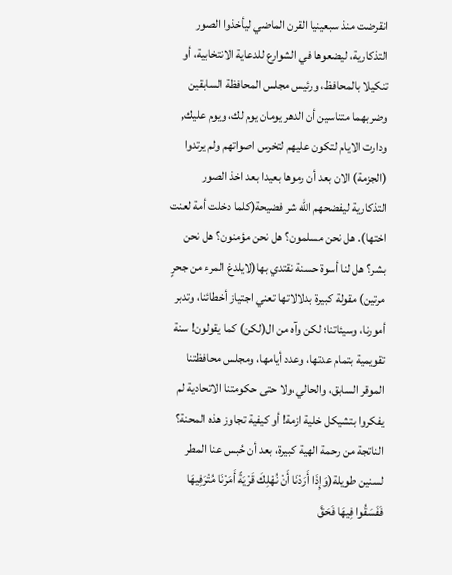انقرضت منذ سبعينيا القرن الماضي ليأخذوا الصور التذكارية، ليضعوها في الشوارع للدعاية الانتخابية، أو تنكيلا بالمحافظ، ورئيس مجلس المحافظة السابقين وضربهما متناسين أن الدهر يومان يوم لك، ويوم عليك, ودارت الايام لتكون عليهم لتخرس اصواتهم ولم يرتدوا (الجزمة) الان بعد أن رموها بعيدا بعد اخذ الصور التذكارية ليفضحهم الله شر فضيحة(كلما دخلت أمة لعنت اختها). هل نحن مسلمون؟ هل نحن مؤمنون؟ هل نحن بشر؟ هل لنا أسوة حسنة نقتدي بها(لايلدغ المرء من جحرٍ مرتين) مقولة كبيرة بدلالاتها تعني اجتياز أخطائنا، وتدبر أمورنا، وسيئاتنا؛ لكن وآه من ال(لكن) كما يقولون! سنة تقويمية بتمام عدتها، وعدد أيامها، ومجلس محافظتنا الموقر السابق، والحالي،ولا حتى حكومتنا الاتحادية لم يفكروا بتشيكل خلية ازمة! أو كيفية تجاوز هذه المحنة؟ الناتجة من رحمة الهية كبيرة، بعد أن حُبس عنا المطر لسنين طويلة(وَإِذَا أَرَدْنَا أَنْ نُهْلِكَ قَرْيَةً أَمَرْنَا مُتْرَفِيهَا فَفَسَقُوا فِيهَا فَحَقَّ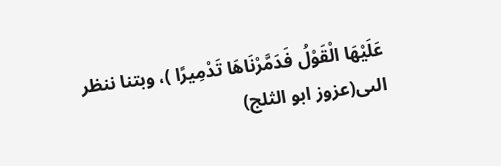عَلَيْهَا الْقَوْلُ فَدَمَّرْنَاهَا تَدْمِيرًا )، وبتنا ننظر الىى(عزوز ابو الثلج)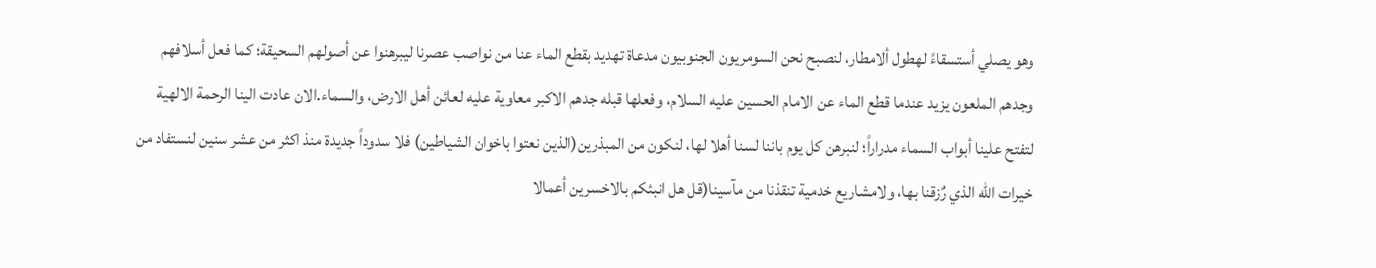وهو يصلي أستسقاءً لهطول ألامطار، لنصبح نحن السومريون الجنوبيون مدعاة تهديد بقطع الماء عنا من نواصب عصرنا ليبرهنوا عن أصولهم السحيقة؛ كما فعل أسلافهم وجدهم الملعون يزيد عندما قطع الماء عن الامام الحسين عليه السلام، وفعلها قبله جدهم الاكبر معاوية عليه لعائن أهل الارض، والسماء.الان عادت الينا الرحمة الالهية لتفتح علينا أبواب السماء مدراراً؛ لنبرهن كل يوم باننا لسنا أهلا لها، لنكون من المبذرين(الذين نعتوا باخوان الشياطين) فلا سدوداً جديدة منذ اكثر من عشر سنين لنستفاد من خيرات الله الذي رٌزقنا بها، ولامشاريع خدمية تنقذنا من مآسينا(قل هل انبئكم بالاخسرين أعمالا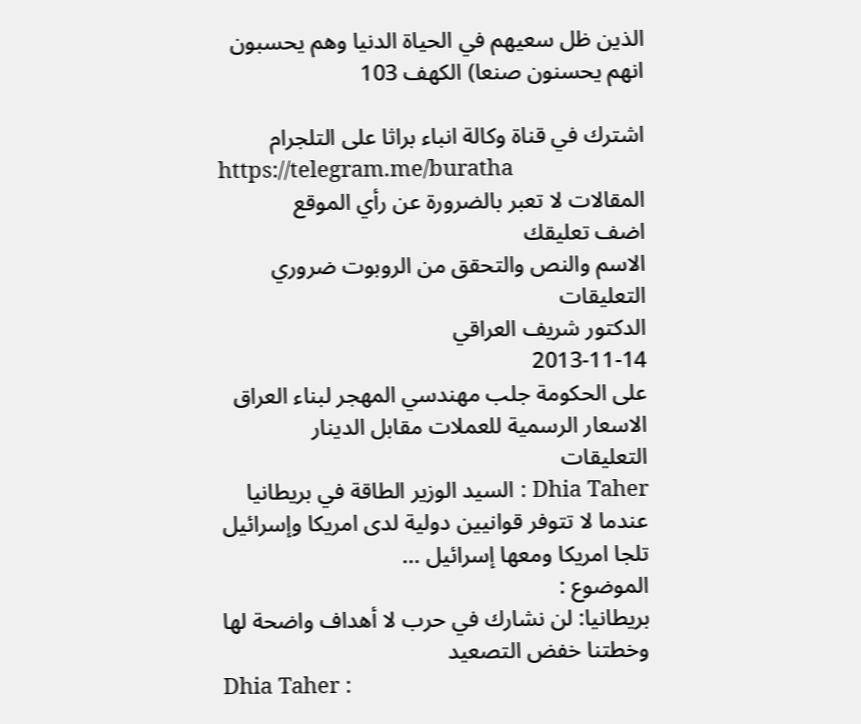الذين ظل سعيهم في الحياة الدنيا وهم يحسبون انهم يحسنون صنعا) الكهف 103

اشترك في قناة وكالة انباء براثا على التلجرام
https://telegram.me/buratha
المقالات لا تعبر بالضرورة عن رأي الموقع
اضف تعليقك
الاسم والنص والتحقق من الروبوت ضروري
التعليقات
الدكتور شريف العراقي
2013-11-14
على الحكومة جلب مهندسي المهجر لبناء العراق
الاسعار الرسمية للعملات مقابل الدينار
التعليقات
Dhia Taher : السيد الوزير الطاقة في بريطانيا عندما لا تتوفر قوانيين دولية لدى امريكا وإسرائيل تلجا امريكا ومعھا إسرائيل ...
الموضوع :
بريطانيا: لن نشارك في حرب لا أهداف واضحة لها وخطتنا خفض التصعيد
Dhia Taher :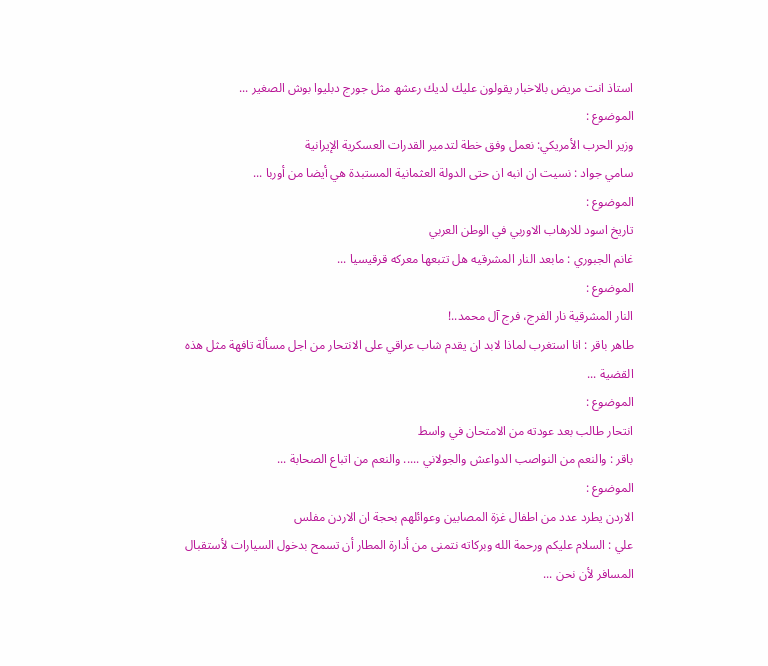استاذ انت مريض بالاخبار يقولون عليك لديك رعشھ مثل جورج دبليوا بوش الصغير ...
الموضوع :
وزير الحرب الأمريكي: نعمل وفق خطة لتدمير القدرات العسكرية الإيرانية
سامي جواد : نسيت ان انبه ان حتى الدولة العثمانية المستبدة هي أيضا من أوربا ...
الموضوع :
تاريخ اسود للارهاب الاوربي في الوطن العربي
غانم الجبوري : مابعد النار المشرقيه هل تتبعها معركه قرقيسيا ...
الموضوع :
النار المشرقية نار الفرج، فرج آل محمد..!
طاهر باقر : انا استغرب لماذا لابد ان يقدم شاب عراقي على الانتحار من اجل مسألة تافهة مثل هذه القضية ...
الموضوع :
انتحار طالب بعد عودته من الامتحان في واسط
باقر : والنعم من النواصب الدواعش والجولاني ..... والنعم من اتباع الصحابة ...
الموضوع :
الاردن يطرد عدد من اطفال غزة المصابين وعوائلهم بحجة ان الاردن مفلس
علي : السلام عليكم ورحمة الله وبركاته نتمنى من أدارة المطار أن تسمح بدخول السيارات لأستقبال المسافر لأن نحن ...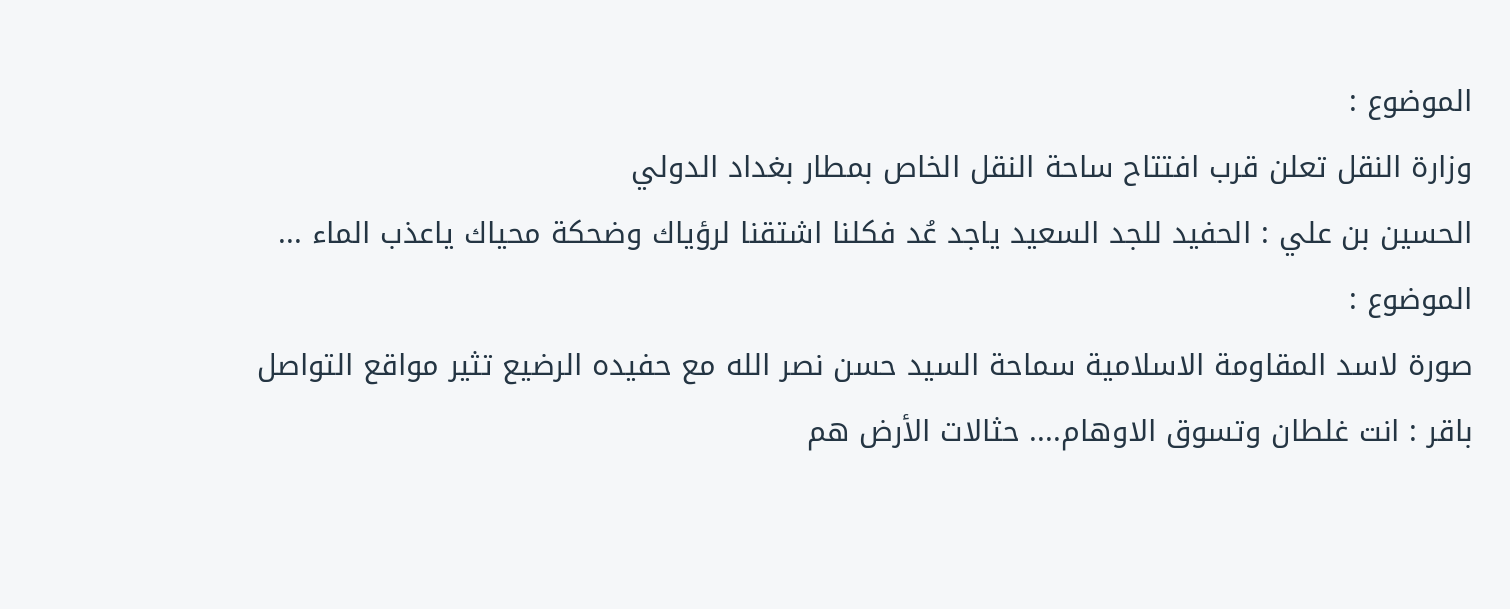الموضوع :
وزارة النقل تعلن قرب افتتاح ساحة النقل الخاص بمطار بغداد الدولي
الحسين بن علي : الحفيد للجد السعيد ياجد عُد فكلنا اشتقنا لرؤياك وضحكة محياك ياعذب الماء ...
الموضوع :
صورة لاسد المقاومة الاسلامية سماحة السيد حسن نصر الله مع حفيده الرضيع تثير مواقع التواصل
باقر : انت غلطان وتسوق الاوهام.... حثالات الأرض هم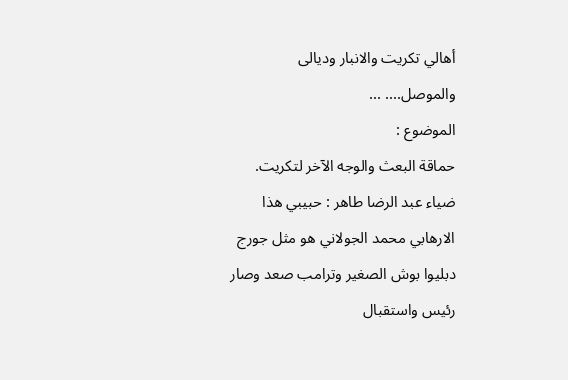أهالي تكريت والانبار وديالى والموصل.... ...
الموضوع :
حماقة البعث والوجه الآخر لتكريت.
ضياء عبد الرضا طاهر : حبيبي ھذا الارھابي محمد الجولاني ھو مثل جورج دبليوا بوش الصغير وترامب صعد وصار رئيس واستقبال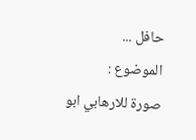حافل ...
الموضوع :
صورة للارهابي ابو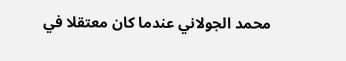محمد الجولاني عندما كان معتقلا في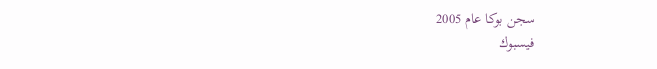سجن بوكا عام 2005
فيسبوك